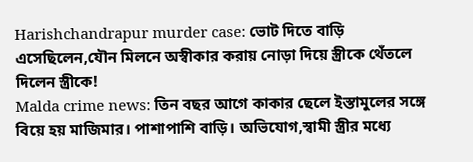Harishchandrapur murder case: ভোট দিতে বাড়ি এসেছিলেন,যৌন মিলনে অস্বীকার করায় নোড়া দিয়ে স্ত্রীকে থেঁতলে দিলেন স্ত্রীকে!
Malda crime news: তিন বছর আগে কাকার ছেলে ইস্তামুলের সঙ্গে বিয়ে হয় মাজিমার। পাশাপাশি বাড়ি। অভিযোগ,স্বামী স্ত্রীর মধ্যে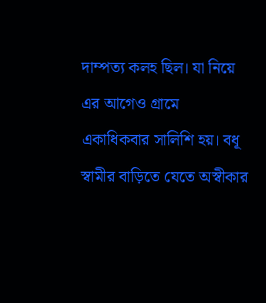দাম্পত্য কলহ ছিল। যা নিয়ে এর আগেও গ্রামে একাধিকবার সালিশি হয়। বধূ স্বামীর বাড়িতে যেতে অস্বীকার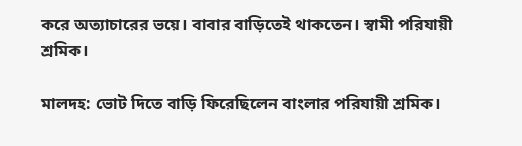করে অত্যাচারের ভয়ে। বাবার বাড়িতেই থাকতেন। স্বামী পরিযায়ী শ্রমিক।

মালদহ: ভোট দিতে বাড়ি ফিরেছিলেন বাংলার পরিযায়ী শ্রমিক।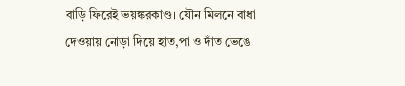বাড়ি ফিরেই ভয়ঙ্করকাণ্ড। যৌন মিলনে বাধা দেওয়ায় নোড়া দিয়ে হাত,পা ও দাঁত ভেঙে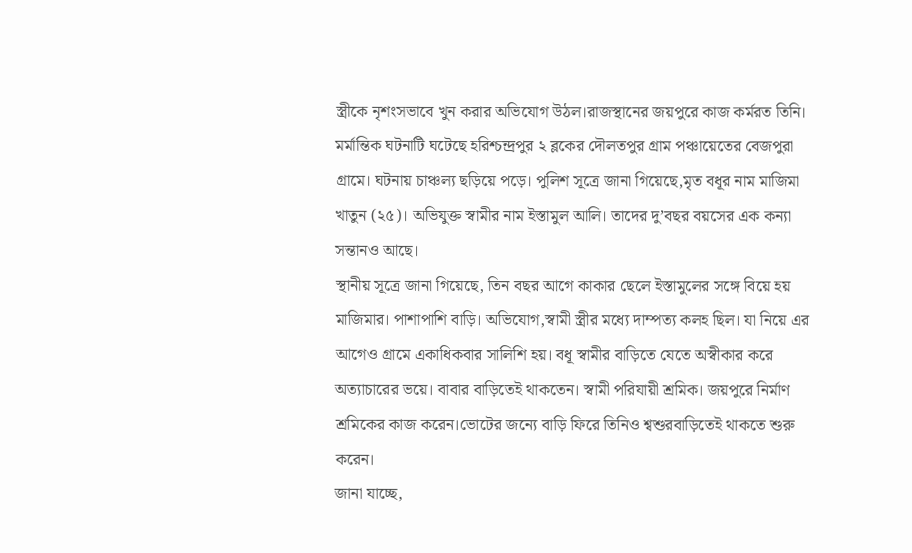স্ত্রীকে নৃশংসভাবে খুন করার অভিযোগ উঠল।রাজস্থানের জয়পুরে কাজ কর্মরত তিনি। মর্মান্তিক ঘটনাটি ঘটেছে হরিশ্চন্দ্রপুর ২ ব্লকের দৌলতপুর গ্রাম পঞ্চায়েতের বেজপুরা গ্রামে। ঘটনায় চাঞ্চল্য ছড়িয়ে পড়ে। পুলিশ সূত্রে জানা গিয়েছে,মৃত বধূর নাম মাজিমা খাতুন (২৫)। অভিযুক্ত স্বামীর নাম ইস্তামুল আলি। তাদের দু’বছর বয়সের এক কন্যা সন্তানও আছে।
স্থানীয় সূত্রে জানা গিয়েছে, তিন বছর আগে কাকার ছেলে ইস্তামুলের সঙ্গে বিয়ে হয় মাজিমার। পাশাপাশি বাড়ি। অভিযোগ,স্বামী স্ত্রীর মধ্যে দাম্পত্য কলহ ছিল। যা নিয়ে এর আগেও গ্রামে একাধিকবার সালিশি হয়। বধূ স্বামীর বাড়িতে যেতে অস্বীকার করে অত্যাচারের ভয়ে। বাবার বাড়িতেই থাকতেন। স্বামী পরিযায়ী শ্রমিক। জয়পুরে নির্মাণ শ্রমিকের কাজ করেন।ভোটের জন্যে বাড়ি ফিরে তিনিও শ্বশুরবাড়িতেই থাকতে শুরু করেন।
জানা যাচ্ছে,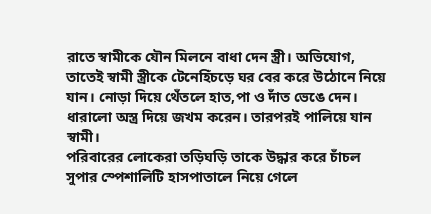রাতে স্বামীকে যৌন মিলনে বাধা দেন স্ত্রী। অভিযোগ, তাতেই স্বামী স্ত্রীকে টেনেহিঁচড়ে ঘর বের করে উঠোনে নিয়ে যান। নোড়া দিয়ে থেঁতলে হাত,পা ও দাঁত ভেঙে দেন। ধারালো অস্ত্র দিয়ে জখম করেন। তারপরই পালিয়ে যান স্বামী।
পরিবারের লোকেরা তড়িঘড়ি তাকে উদ্ধার করে চাঁচল সুপার স্পেশালিটি হাসপাতালে নিয়ে গেলে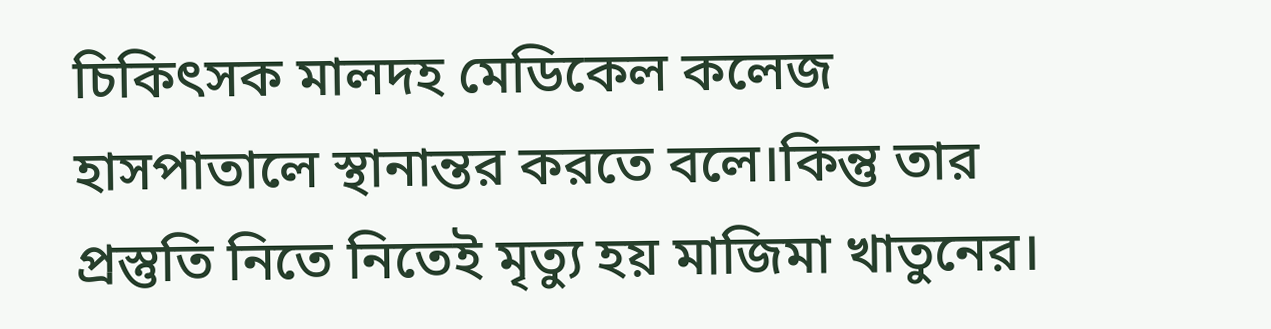চিকিৎসক মালদহ মেডিকেল কলেজ হাসপাতালে স্থানান্তর করতে বলে।কিন্তু তার প্রস্তুতি নিতে নিতেই মৃত্যু হয় মাজিমা খাতুনের।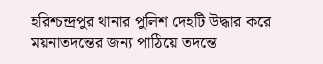হরিশ্চন্দ্রপুর থানার পুলিশ দেহটি উদ্ধার করে ময়নাতদন্তের জন্য পাঠিয়ে তদন্তে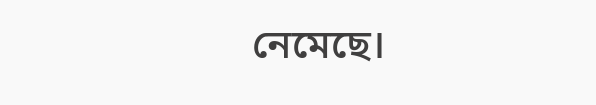নেমেছে।